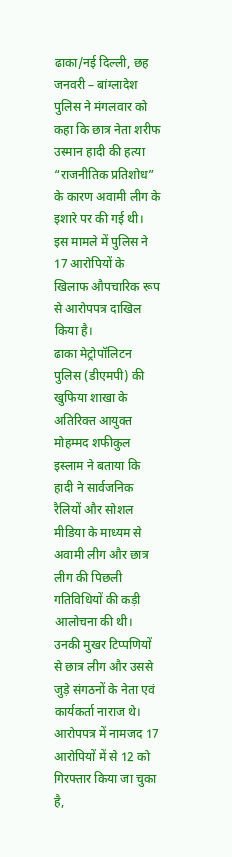ढाका/नई दिल्ली, छह जनवरी – बांग्लादेश पुलिस ने मंगलवार को कहा कि छात्र नेता शरीफ उस्मान हादी की हत्या “राजनीतिक प्रतिशोध” के कारण अवामी लीग के इशारे पर की गई थी। इस मामले में पुलिस ने 17 आरोपियों के खिलाफ औपचारिक रूप से आरोपपत्र दाखिल किया है।
ढाका मेट्रोपॉलिटन पुलिस (डीएमपी) की खुफिया शाखा के अतिरिक्त आयुक्त मोहम्मद शफीकुल इस्लाम ने बताया कि हादी ने सार्वजनिक रैलियों और सोशल मीडिया के माध्यम से अवामी लीग और छात्र लीग की पिछली गतिविधियों की कड़ी आलोचना की थी। उनकी मुखर टिप्पणियों से छात्र लीग और उससे जुड़े संगठनों के नेता एवं कार्यकर्ता नाराज थे।
आरोपपत्र में नामजद 17 आरोपियों में से 12 को गिरफ्तार किया जा चुका है,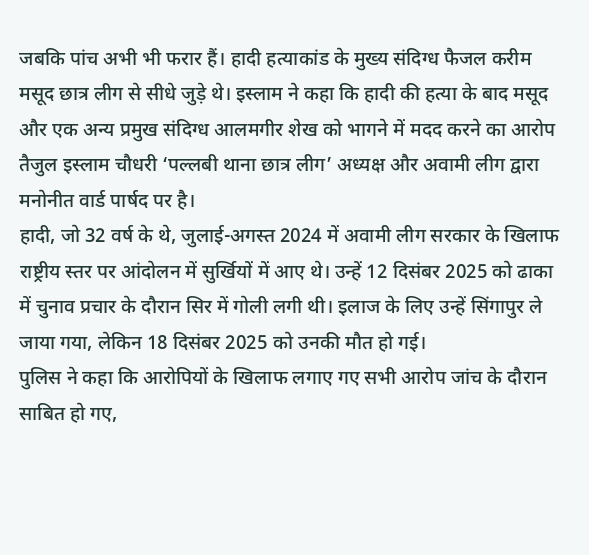जबकि पांच अभी भी फरार हैं। हादी हत्याकांड के मुख्य संदिग्ध फैजल करीम मसूद छात्र लीग से सीधे जुड़े थे। इस्लाम ने कहा कि हादी की हत्या के बाद मसूद और एक अन्य प्रमुख संदिग्ध आलमगीर शेख को भागने में मदद करने का आरोप तैजुल इस्लाम चौधरी ‘पल्लबी थाना छात्र लीग’ अध्यक्ष और अवामी लीग द्वारा मनोनीत वार्ड पार्षद पर है।
हादी, जो 32 वर्ष के थे, जुलाई-अगस्त 2024 में अवामी लीग सरकार के खिलाफ राष्ट्रीय स्तर पर आंदोलन में सुर्खियों में आए थे। उन्हें 12 दिसंबर 2025 को ढाका में चुनाव प्रचार के दौरान सिर में गोली लगी थी। इलाज के लिए उन्हें सिंगापुर ले जाया गया, लेकिन 18 दिसंबर 2025 को उनकी मौत हो गई।
पुलिस ने कहा कि आरोपियों के खिलाफ लगाए गए सभी आरोप जांच के दौरान साबित हो गए,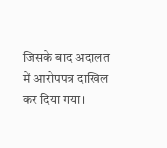जिसके बाद अदालत में आरोपपत्र दाखिल कर दिया गया।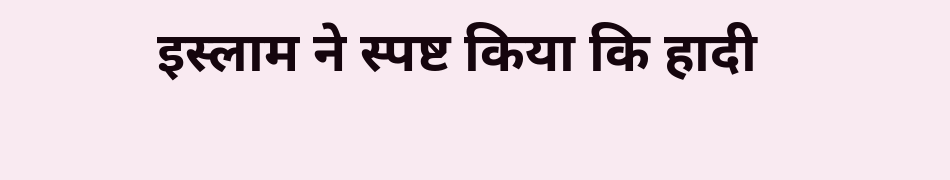इस्लाम ने स्पष्ट किया कि हादी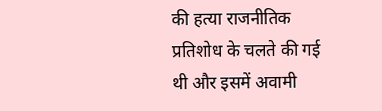की हत्या राजनीतिक प्रतिशोध के चलते की गई थी और इसमें अवामी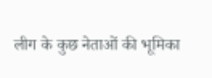लीग के कुछ नेताओं की भूमिका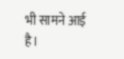भी सामने आई है।